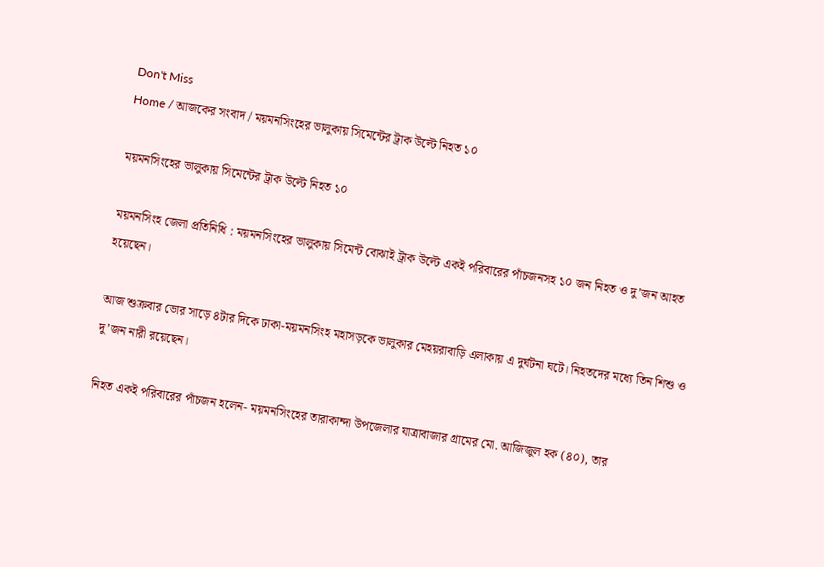Don't Miss
Home / আজকের সংবাদ / ময়মনসিংহের ভালুকায় সিমেন্টের ট্রাক উল্টে নিহত ১০

ময়মনসিংহের ভালুকায় সিমেন্টের ট্রাক উল্টে নিহত ১০

ময়মনসিংহ জেলা প্রতিনিধি : ময়মনসিংহের ভালুকায় সিমেন্ট বোঝাই ট্রাক উল্টে একই পরিবারের পাঁচজনসহ ১০ জন নিহত ও দু’জন আহত হয়েছেন।

আজ শুক্রবার ভোর সাড়ে ৪টার দিকে ঢাকা-ময়মনসিংহ মহাসড়কে ভালুকার মেহয়রাবাড়ি এলাকায় এ দুর্ঘটনা ঘটে। নিহতদের মধ্যে তিন শিশু ও দু’জন নারী রয়েছেন।

নিহত একই পরিবারের পাঁচজন হলেন- ময়মনসিংহের তারাকান্দা উপজেলার যাত্রাবাজার গ্রামের মো. আজিজুল হক (৪০), তার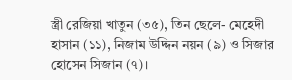স্ত্রী রেজিয়া খাতুন (৩৫), তিন ছেলে- মেহেদী হাসান (১১), নিজাম উদ্দিন নয়ন (৯) ও সিজার হোসেন সিজান (৭)।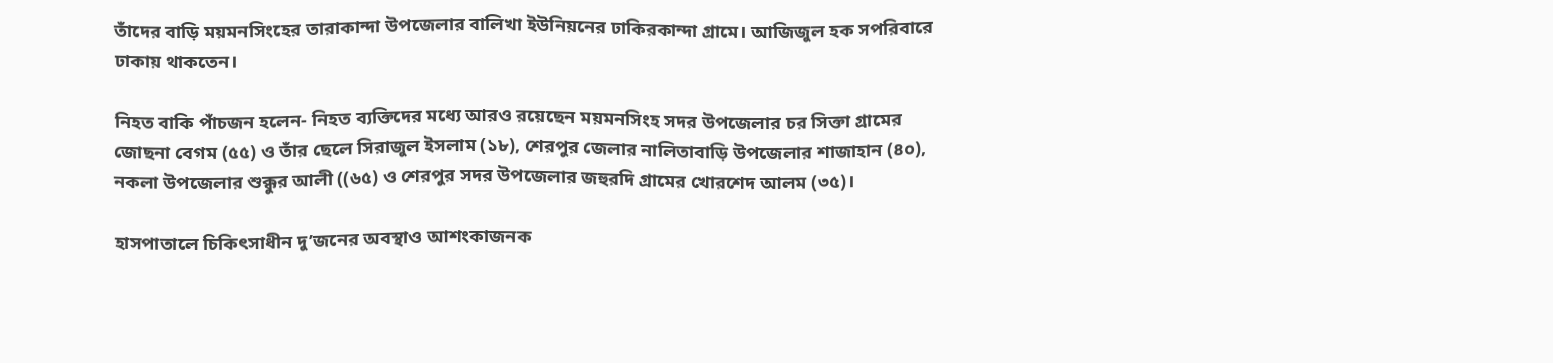তাঁদের বাড়ি ময়মনসিংহের তারাকান্দা উপজেলার বালিখা ইউনিয়নের ঢাকিরকান্দা গ্রামে। আজিজুল হক সপরিবারে ঢাকায় থাকতেন।

নিহত বাকি পাঁচজন হলেন- নিহত ব্যক্তিদের মধ্যে আরও রয়েছেন ময়মনসিংহ সদর উপজেলার চর সিক্তা গ্রামের জোছনা বেগম (৫৫) ও তাঁর ছেলে সিরাজুল ইসলাম (১৮), শেরপুর জেলার নালিতাবাড়ি উপজেলার শাজাহান (৪০), নকলা উপজেলার শুক্কুর আলী ((৬৫) ও শেরপুর সদর উপজেলার জহুরদি গ্রামের খোরশেদ আলম (৩৫)।

হাসপাতালে চিকিৎসাধীন দু’জনের অবস্থাও আশংকাজনক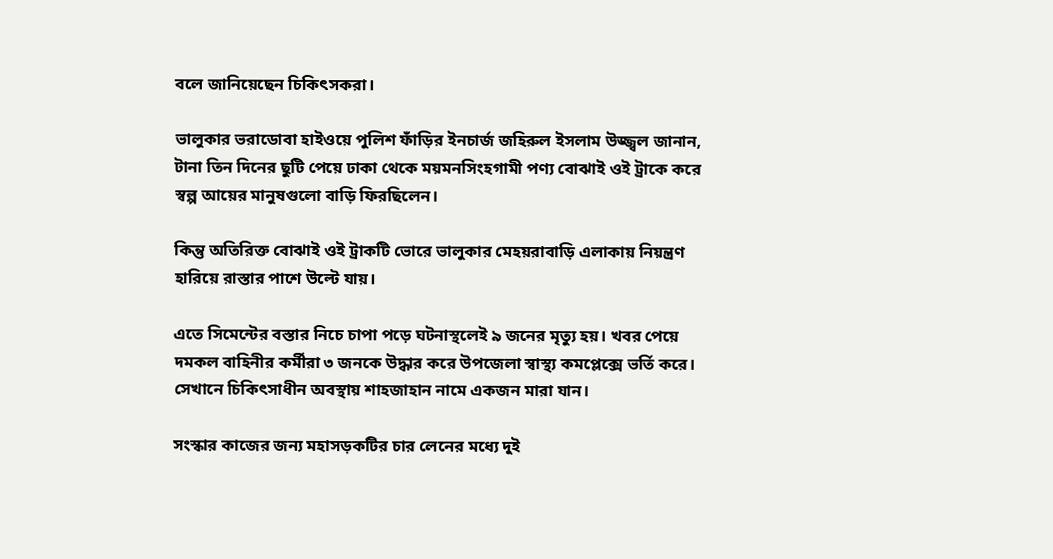বলে জানিয়েছেন চিকিৎসকরা।

ভালুকার ভরাডোবা হাইওয়ে পুলিশ ফাঁড়ির ইনচার্জ জহিরুল ইসলাম উজ্জ্বল জানান, টানা তিন দিনের ছুটি পেয়ে ঢাকা থেকে ময়মনসিংহগামী পণ্য বোঝাই ওই ট্রাকে করে স্বল্প আয়ের মানুষগুলো বাড়ি ফিরছিলেন।

কিন্তু অতিরিক্ত বোঝাই ওই ট্রাকটি ভোরে ভালুকার মেহয়রাবাড়ি এলাকায় নিয়ন্ত্রণ হারিয়ে রাস্তার পাশে উল্টে যায়।

এতে সিমেন্টের বস্তার নিচে চাপা পড়ে ঘটনাস্থলেই ৯ জনের মৃত্যু হয়। খবর পেয়ে দমকল বাহিনীর কর্মীরা ৩ জনকে উদ্ধার করে উপজেলা স্বাস্থ্য কমপ্লেক্সে ভর্তি করে। সেখানে চিকিৎসাধীন অবস্থায় শাহজাহান নামে একজন মারা যান।

সংস্কার কাজের জন্য মহাসড়কটির চার লেনের মধ্যে দুই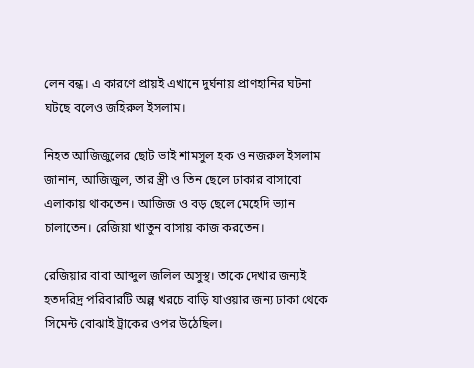লেন বন্ধ। এ কারণে প্রায়ই এখানে দুর্ঘনায় প্রাণহানির ঘটনা ঘটছে বলেও জহিরুল ইসলাম।

নিহত আজিজুলের ছোট ভাই শামসুল হক ও নজরুল ইসলাম জানান, আজিজুল, তার স্ত্রী ও তিন ছেলে ঢাকার বাসাবো এলাকায় থাকতেন। আজিজ ও বড় ছেলে মেহেদি ভ্যান চালাতেন। রেজিয়া খাতুন বাসায় কাজ করতেন।

রেজিয়ার বাবা আব্দুল জলিল অসুস্থ। তাকে দেখার জন্যই হতদরিদ্র পরিবারটি অল্প খরচে বাড়ি যাওয়ার জন্য ঢাকা থেকে সিমেন্ট বোঝাই ট্রাকের ওপর উঠেছিল।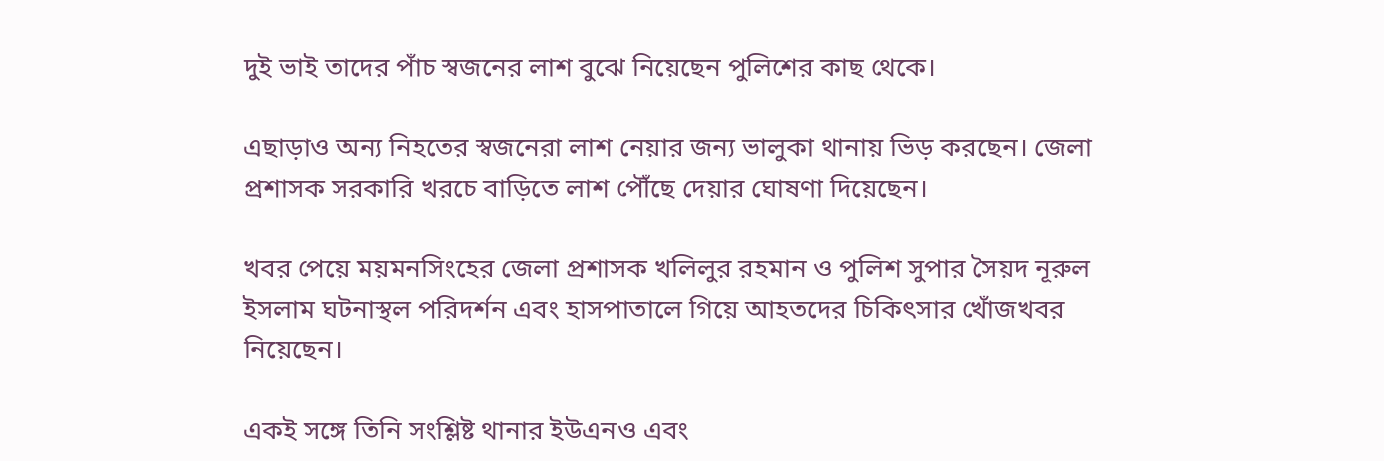দুই ভাই তাদের পাঁচ স্বজনের লাশ বুঝে নিয়েছেন পুলিশের কাছ থেকে।

এছাড়াও অন্য নিহতের স্বজনেরা লাশ নেয়ার জন্য ভালুকা থানায় ভিড় করছেন। জেলা প্রশাসক সরকারি খরচে বাড়িতে লাশ পৌঁছে দেয়ার ঘোষণা দিয়েছেন।

খবর পেয়ে ময়মনসিংহের জেলা প্রশাসক খলিলুর রহমান ও পুলিশ সুপার সৈয়দ নূরুল ইসলাম ঘটনাস্থল পরিদর্শন এবং হাসপাতালে গিয়ে আহতদের চিকিৎসার খোঁজখবর নিয়েছেন।

একই সঙ্গে তিনি সংশ্লিষ্ট থানার ইউএনও এবং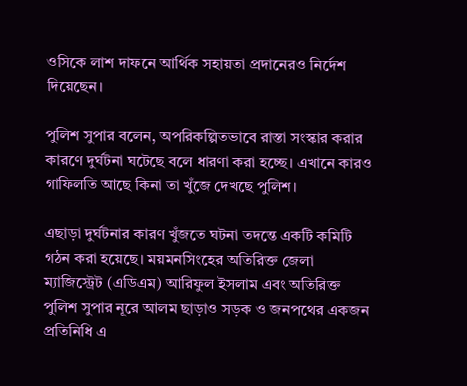ওসিকে লাশ দাফনে আর্থিক সহায়তা প্রদানেরও নির্দেশ দিয়েছেন।

পুলিশ সুপার বলেন, অপরিকল্পিতভাবে রাস্তা সংস্কার করার কারণে দুর্ঘটনা ঘটেছে বলে ধারণা করা হচ্ছে। এখানে কারও গাফিলতি আছে কিনা তা খুঁজে দেখছে পুলিশ।

এছাড়া দুর্ঘটনার কারণ খুঁজতে ঘটনা তদন্তে একটি কমিটি গঠন করা হয়েছে। ময়মনসিংহের অতিরিক্ত জেলা ম্যাজিস্ট্রেট (এডিএম) আরিফুল ইসলাম এবং অতিরিক্ত পুলিশ সুপার নূরে আলম ছাড়াও সড়ক ও জনপথের একজন প্রতিনিধি এ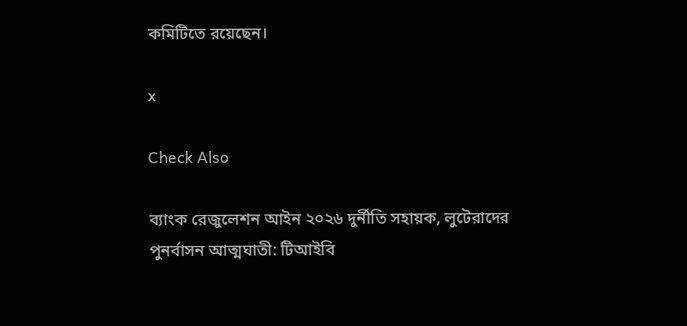কমিটিতে রয়েছেন।

x

Check Also

ব্যাংক রেজুলেশন আইন ২০২৬ দুর্নীতি সহায়ক, লুটেরাদের পুনর্বাসন আত্মঘাতী: টিআইবি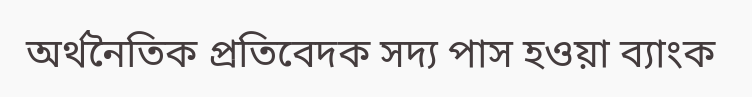অর্থনৈতিক প্রতিবেদক সদ্য পাস হওয়া ব্যাংক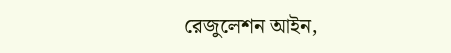রেজুলেশন আইন,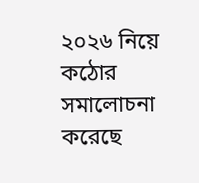২০২৬ নিয়ে কঠোর সমালোচনা করেছে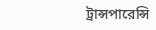ট্রান্সপারেন্সি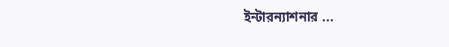ইন্টারন্যাশনার ...